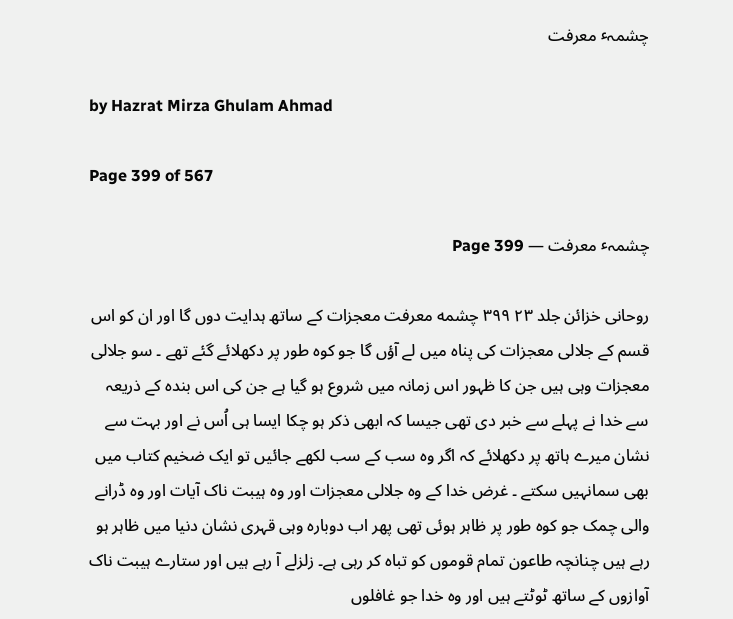چشمہٴ معرفت

by Hazrat Mirza Ghulam Ahmad

Page 399 of 567

چشمہٴ معرفت — Page 399

روحانی خزائن جلد ۲۳ ۳۹۹ چشمه معرفت معجزات کے ساتھ ہدایت دوں گا اور ان کو اس قسم کے جلالی معجزات کی پناہ میں لے آؤں گا جو کوہ طور پر دکھلائے گئے تھے ۔ سو جلالی معجزات وہی ہیں جن کا ظہور اس زمانہ میں شروع ہو گیا ہے جن کی اس بندہ کے ذریعہ سے خدا نے پہلے سے خبر دی تھی جیسا کہ ابھی ذکر ہو چکا ایسا ہی اُس نے اور بہت سے نشان میرے ہاتھ پر دکھلائے کہ اگر وہ سب کے سب لکھے جائیں تو ایک ضخیم کتاب میں بھی سمانہیں سکتے ۔ غرض خدا کے وہ جلالی معجزات اور وہ ہیبت ناک آیات اور وہ ڈرانے والی چمک جو کوہ طور پر ظاہر ہوئی تھی پھر اب دوبارہ وہی قہری نشان دنیا میں ظاہر ہو رہے ہیں چنانچہ طاعون تمام قوموں کو تباہ کر رہی ہے۔ زلزلے آ رہے ہیں اور ستارے ہیبت ناک آوازوں کے ساتھ ٹوٹتے ہیں اور وہ خدا جو غافلوں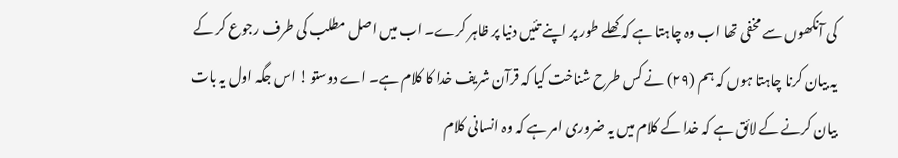کی آنکھوں سے مخفی تھا اب وہ چاہتا ہے کہ کھلے طور پر اپنے تئیں دنیا پر ظاہر کرے۔ اب میں اصل مطلب کی طرف رجوع کر کے یہ بیان کرنا چاہتا ہوں کہ ہم (۲۹) نے کس طرح شناخت کیا کہ قرآن شریف خدا کا کلام ہے۔ اے دوستو ! اس جگہ اول یہ بات بیان کرنے کے لائق ہے کہ خدا کے کلام میں یہ ضروری امر ہے کہ وہ انسانی کلام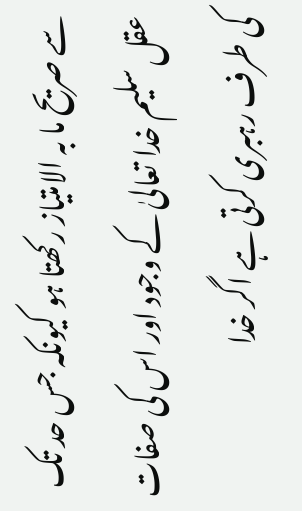سے صریح ما بہ الامتیاز رکھتا ہو کیونکہ جس حد تک عقل سلیم خدا تعالیٰ کے وجود اور اس کی صفات کی طرف رہبری کرتی ہے اگر خدا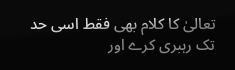تعالیٰ کا کلام بھی فقط اسی حد تک رہبری کرے اور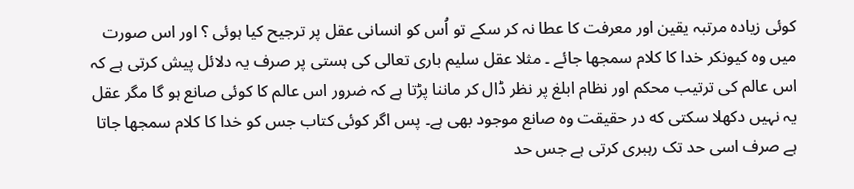کوئی زیادہ مرتبہ یقین اور معرفت کا عطا نہ کر سکے تو اُس کو انسانی عقل پر ترجیح کیا ہوئی ؟ اور اس صورت میں وہ کیونکر خدا کا کلام سمجھا جائے ۔ مثلا عقل سلیم باری تعالی کی ہستی پر صرف یہ دلائل پیش کرتی ہے کہ اس عالم کی ترتیب محکم اور نظام ابلغ پر نظر ڈال کر ماننا پڑتا ہے کہ ضرور اس عالم کا کوئی صانع ہو گا مگر عقل یہ نہیں دکھلا سکتی که در حقیقت وہ صانع موجود بھی ہے۔ پس اگر کوئی کتاب جس کو خدا کا کلام سمجھا جاتا ہے صرف اسی حد تک رہبری کرتی ہے جس حد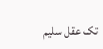تک عقل سلیم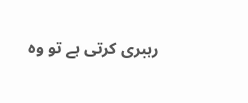رہبری کرتی ہے تو وہ